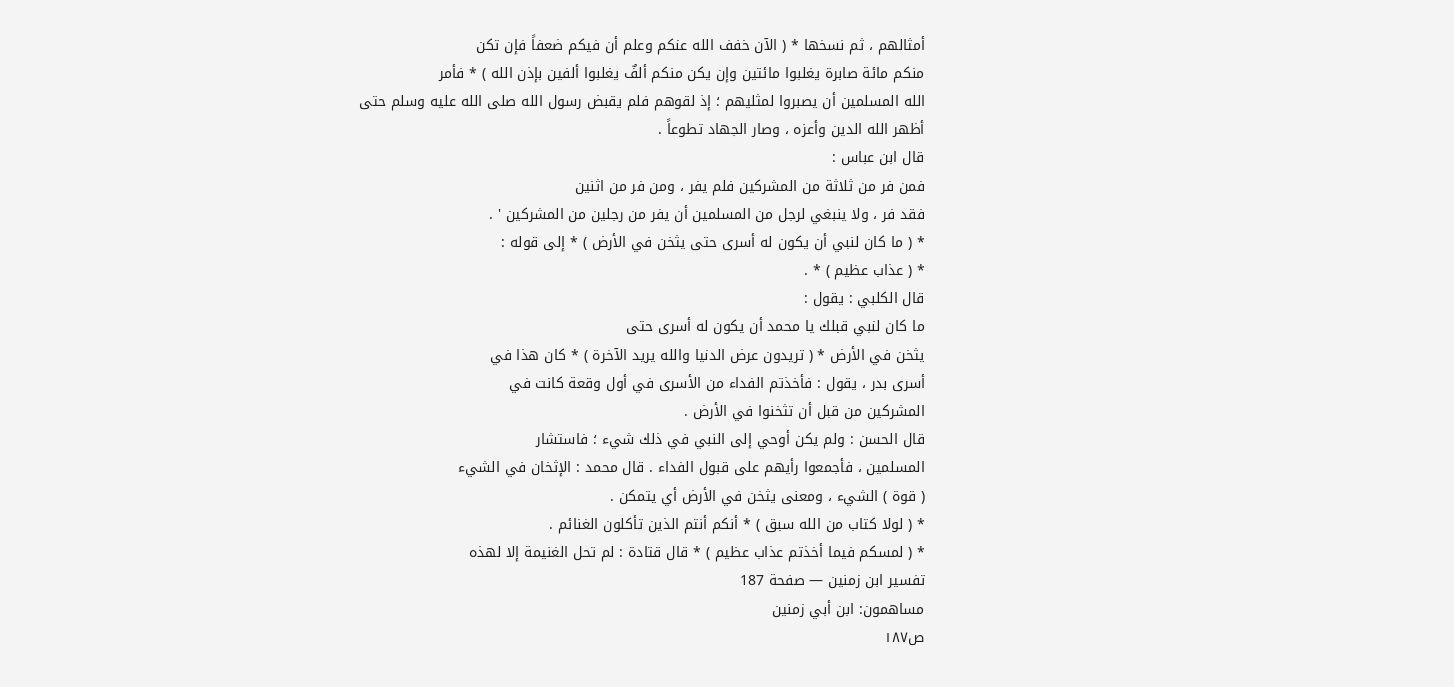أمثالهم ، ثم نسخها * ( الآن خفف الله عنكم وعلم أن فيكم ضعفاً فإن تكن
منكم مائة صابرة يغلبوا مائتين وإن يكن منكم ألفٌ يغلبوا ألفين بإذن الله ) * فأمر
الله المسلمين أن يصبروا لمثليهم ؛ إذ لقوهم فلم يقبض رسول الله صلى الله عليه وسلم حتى
أظهر الله الدين وأعزه ، وصار الجهاد تطوعاً .
قال ابن عباس :
فمن فر من ثلاثة من المشركين فلم يفر ، ومن فر من اثنين
فقد فر ، ولا ينبغي لرجل من المسلمين أن يفر من رجلين من المشركين ' .
* ( ما كان لنبي أن يكون له أسرى حتى يثخن في الأرض ) * إلى قوله :
* ( عذاب عظيم ) * .
قال الكلبي : يقول :
ما كان لنبي قبلك يا محمد أن يكون له أسرى حتى
يثخن في الأرض * ( تريدون عرض الدنيا والله يريد الآخرة ) * كان هذا في
أسرى بدر ، يقول : فأخذتم الفداء من الأسرى في أول وقعة كانت في
المشركين من قبل أن تثخنوا في الأرض .
قال الحسن : ولم يكن أوحي إلى النبي في ذلك شيء ؛ فاستشار
المسلمين ، فأجمعوا رأيهم على قبول الفداء . قال محمد : الإثخان في الشيء
( قوة ) الشيء ، ومعنى يثخن في الأرض أي يتمكن .
* ( لولا كتاب من الله سبق ) * أنكم أنتم الذين تأكلون الغنائم .
* ( لمسكم فيما أخذتم عذاب عظيم ) * قال قتادة : لم تحل الغنيمة إلا لهذه
تفسير ابن زمنين — صفحة 187
مساهمون: ابن أبي زمنين
ص١٨٧